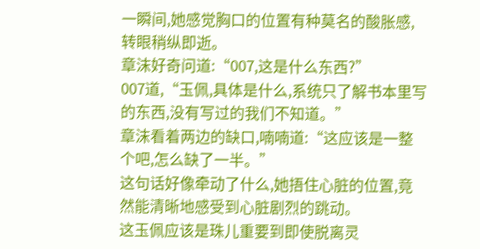一瞬间,她感觉胸口的位置有种莫名的酸胀感,转眼稍纵即逝。
章沫好奇问道:“007,这是什么东西?”
007道,“玉佩,具体是什么,系统只了解书本里写的东西,没有写过的我们不知道。”
章沫看着两边的缺口,喃喃道:“这应该是一整个吧,怎么缺了一半。”
这句话好像牵动了什么,她捂住心脏的位置,竟然能清晰地感受到心脏剧烈的跳动。
这玉佩应该是珠儿重要到即使脱离灵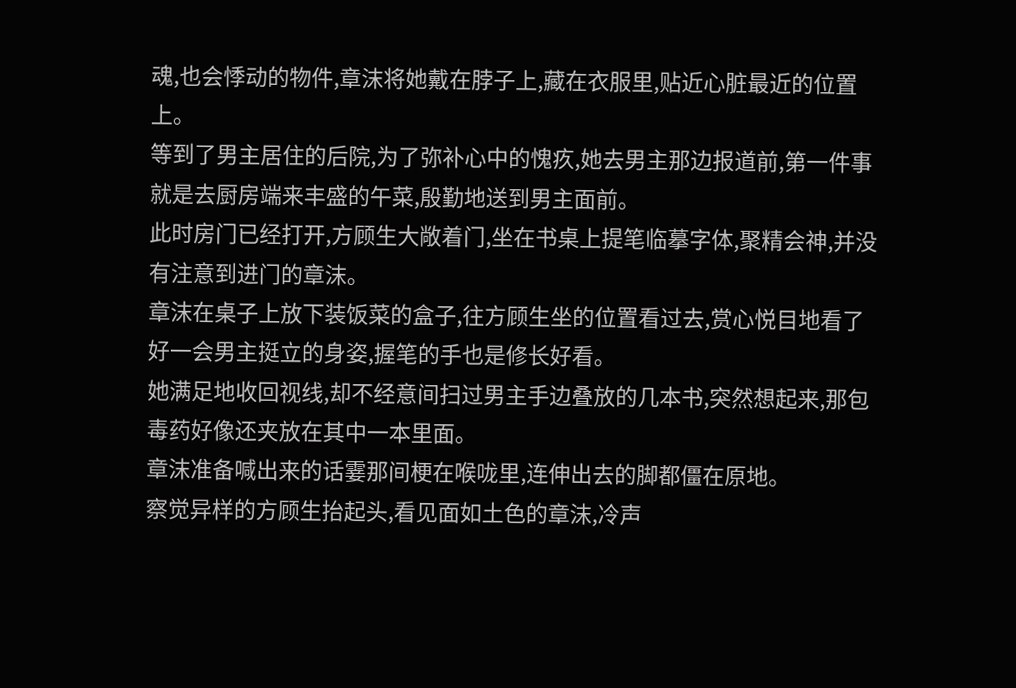魂,也会悸动的物件,章沫将她戴在脖子上,藏在衣服里,贴近心脏最近的位置上。
等到了男主居住的后院,为了弥补心中的愧疚,她去男主那边报道前,第一件事就是去厨房端来丰盛的午菜,殷勤地送到男主面前。
此时房门已经打开,方顾生大敞着门,坐在书桌上提笔临摹字体,聚精会神,并没有注意到进门的章沫。
章沫在桌子上放下装饭菜的盒子,往方顾生坐的位置看过去,赏心悦目地看了好一会男主挺立的身姿,握笔的手也是修长好看。
她满足地收回视线,却不经意间扫过男主手边叠放的几本书,突然想起来,那包毒药好像还夹放在其中一本里面。
章沫准备喊出来的话霎那间梗在喉咙里,连伸出去的脚都僵在原地。
察觉异样的方顾生抬起头,看见面如土色的章沫,冷声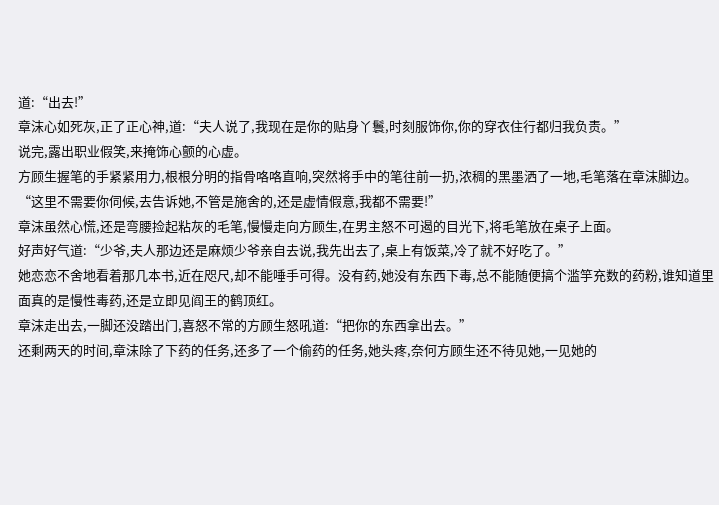道:“出去!”
章沫心如死灰,正了正心神,道:“夫人说了,我现在是你的贴身丫鬟,时刻服饰你,你的穿衣住行都归我负责。”
说完,露出职业假笑,来掩饰心颤的心虚。
方顾生握笔的手紧紧用力,根根分明的指骨咯咯直响,突然将手中的笔往前一扔,浓稠的黑墨洒了一地,毛笔落在章沫脚边。
“这里不需要你伺候,去告诉她,不管是施舍的,还是虚情假意,我都不需要!”
章沫虽然心慌,还是弯腰捡起粘灰的毛笔,慢慢走向方顾生,在男主怒不可遏的目光下,将毛笔放在桌子上面。
好声好气道:“少爷,夫人那边还是麻烦少爷亲自去说,我先出去了,桌上有饭菜,冷了就不好吃了。”
她恋恋不舍地看着那几本书,近在咫尺,却不能唾手可得。没有药,她没有东西下毒,总不能随便搞个滥竽充数的药粉,谁知道里面真的是慢性毒药,还是立即见阎王的鹤顶红。
章沫走出去,一脚还没踏出门,喜怒不常的方顾生怒吼道:“把你的东西拿出去。”
还剩两天的时间,章沫除了下药的任务,还多了一个偷药的任务,她头疼,奈何方顾生还不待见她,一见她的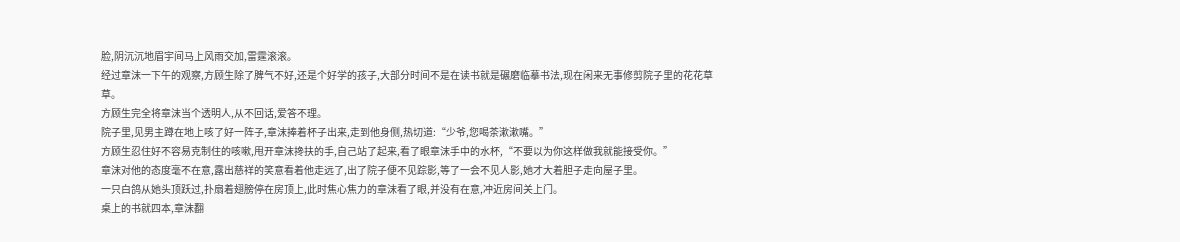脸,阴沉沉地眉宇间马上风雨交加,雷霆滚滚。
经过章沫一下午的观察,方顾生除了脾气不好,还是个好学的孩子,大部分时间不是在读书就是碾磨临摹书法,现在闲来无事修剪院子里的花花草草。
方顾生完全将章沫当个透明人,从不回话,爱答不理。
院子里,见男主蹲在地上咳了好一阵子,章沫捧着杯子出来,走到他身侧,热切道:“少爷,您喝茶漱漱嘴。”
方顾生忍住好不容易克制住的咳嗽,甩开章沫搀扶的手,自己站了起来,看了眼章沫手中的水杯,“不要以为你这样做我就能接受你。”
章沫对他的态度毫不在意,露出慈祥的笑意看着他走远了,出了院子便不见踪影,等了一会不见人影,她才大着胆子走向屋子里。
一只白鸽从她头顶跃过,扑扇着翅膀停在房顶上,此时焦心焦力的章沫看了眼,并没有在意,冲近房间关上门。
桌上的书就四本,章沫翻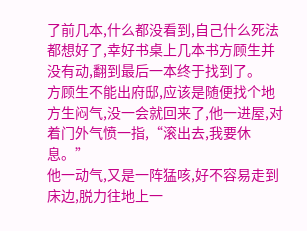了前几本,什么都没看到,自己什么死法都想好了,幸好书桌上几本书方顾生并没有动,翻到最后一本终于找到了。
方顾生不能出府邸,应该是随便找个地方生闷气,没一会就回来了,他一进屋,对着门外气愤一指,“滚出去,我要休息。”
他一动气,又是一阵猛咳,好不容易走到床边,脱力往地上一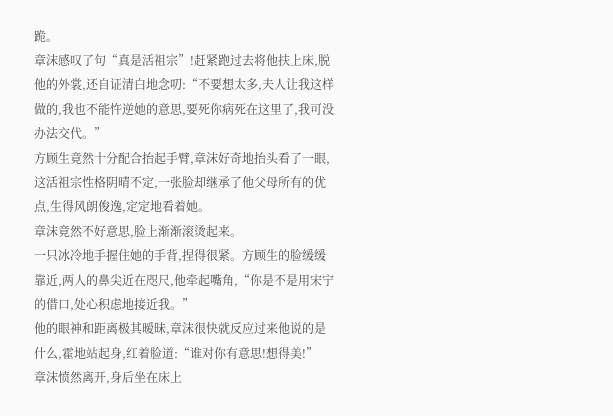跪。
章沫感叹了句“真是活祖宗”!赶紧跑过去将他扶上床,脱他的外裳,还自证清白地念叨:“不要想太多,夫人让我这样做的,我也不能忤逆她的意思,要死你病死在这里了,我可没办法交代。”
方顾生竟然十分配合抬起手臂,章沫好奇地抬头看了一眼,这活祖宗性格阴晴不定,一张脸却继承了他父母所有的优点,生得风朗俊逸,定定地看着她。
章沫竟然不好意思,脸上渐渐滚烫起来。
一只冰冷地手握住她的手背,捏得很紧。方顾生的脸缓缓靠近,两人的鼻尖近在咫尺,他牵起嘴角,“你是不是用宋宁的借口,处心积虑地接近我。”
他的眼神和距离极其暧昧,章沫很快就反应过来他说的是什么,霍地站起身,红着脸道:“谁对你有意思!想得美!”
章沫愤然离开,身后坐在床上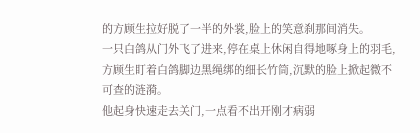的方顾生拉好脱了一半的外裳,脸上的笑意刹那间消失。
一只白鸽从门外飞了进来,停在桌上休闲自得地啄身上的羽毛,方顾生盯着白鸽脚边黑绳绑的细长竹筒,沉默的脸上掀起微不可查的涟漪。
他起身快速走去关门,一点看不出开刚才病弱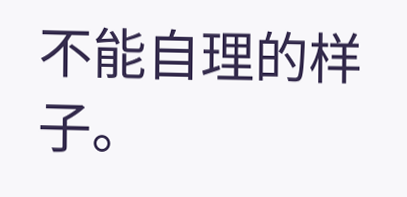不能自理的样子。